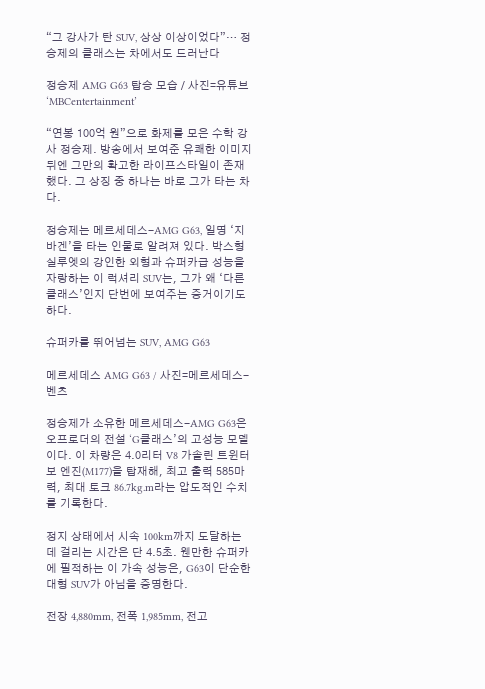“그 강사가 탄 SUV, 상상 이상이었다”… 정승제의 클래스는 차에서도 드러난다

정승제 AMG G63 탑승 모습 / 사진=유튜브 ‘MBCentertainment’

“연봉 100억 원”으로 화제를 모은 수학 강사 정승제. 방송에서 보여준 유쾌한 이미지 뒤엔 그만의 확고한 라이프스타일이 존재했다. 그 상징 중 하나는 바로 그가 타는 차다.

정승제는 메르세데스-AMG G63, 일명 ‘지바겐’을 타는 인물로 알려져 있다. 박스형 실루엣의 강인한 외형과 슈퍼카급 성능을 자랑하는 이 럭셔리 SUV는, 그가 왜 ‘다른 클래스’인지 단번에 보여주는 증거이기도 하다.

슈퍼카를 뛰어넘는 SUV, AMG G63

메르세데스 AMG G63 / 사진=메르세데스-벤츠

정승제가 소유한 메르세데스-AMG G63은 오프로더의 전설 ‘G클래스’의 고성능 모델이다. 이 차량은 4.0리터 V8 가솔린 트윈터보 엔진(M177)을 탑재해, 최고 출력 585마력, 최대 토크 86.7kg.m라는 압도적인 수치를 기록한다.

정지 상태에서 시속 100km까지 도달하는 데 걸리는 시간은 단 4.5초. 웬만한 슈퍼카에 필적하는 이 가속 성능은, G63이 단순한 대형 SUV가 아님을 증명한다.

전장 4,880mm, 전폭 1,985mm, 전고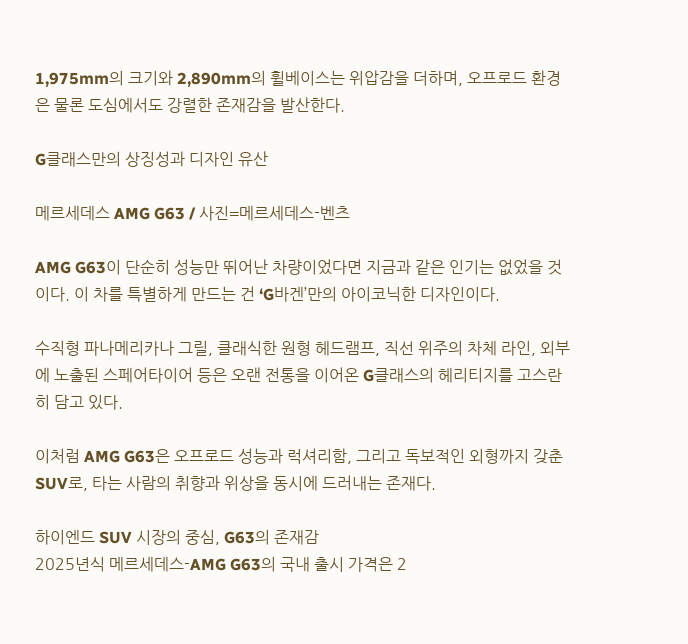1,975mm의 크기와 2,890mm의 휠베이스는 위압감을 더하며, 오프로드 환경은 물론 도심에서도 강렬한 존재감을 발산한다.

G클래스만의 상징성과 디자인 유산

메르세데스 AMG G63 / 사진=메르세데스-벤츠

AMG G63이 단순히 성능만 뛰어난 차량이었다면 지금과 같은 인기는 없었을 것이다. 이 차를 특별하게 만드는 건 ‘G바겐’만의 아이코닉한 디자인이다.

수직형 파나메리카나 그릴, 클래식한 원형 헤드램프, 직선 위주의 차체 라인, 외부에 노출된 스페어타이어 등은 오랜 전통을 이어온 G클래스의 헤리티지를 고스란히 담고 있다.

이처럼 AMG G63은 오프로드 성능과 럭셔리함, 그리고 독보적인 외형까지 갖춘 SUV로, 타는 사람의 취향과 위상을 동시에 드러내는 존재다.

하이엔드 SUV 시장의 중심, G63의 존재감
2025년식 메르세데스-AMG G63의 국내 출시 가격은 2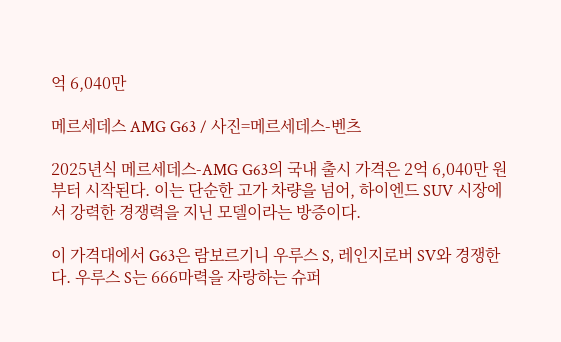억 6,040만

메르세데스 AMG G63 / 사진=메르세데스-벤츠

2025년식 메르세데스-AMG G63의 국내 출시 가격은 2억 6,040만 원부터 시작된다. 이는 단순한 고가 차량을 넘어, 하이엔드 SUV 시장에서 강력한 경쟁력을 지닌 모델이라는 방증이다.

이 가격대에서 G63은 람보르기니 우루스 S, 레인지로버 SV와 경쟁한다. 우루스 S는 666마력을 자랑하는 슈퍼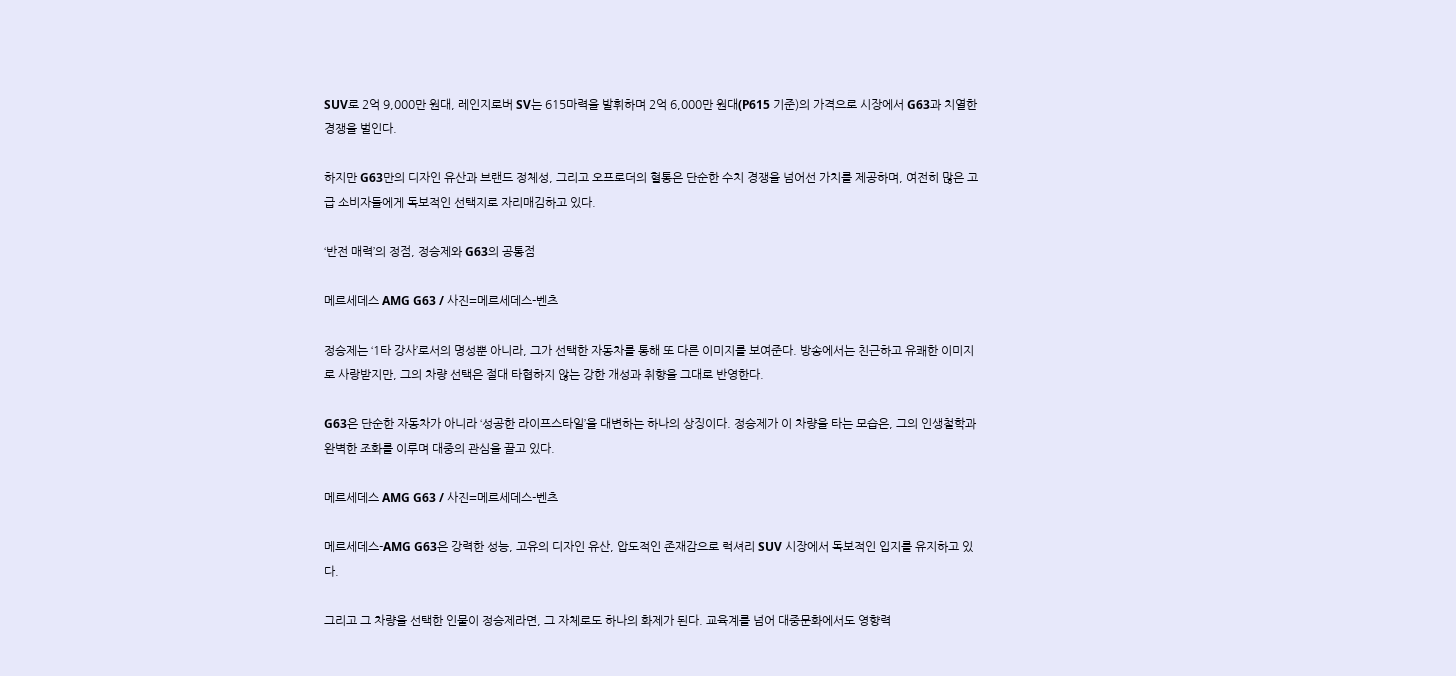SUV로 2억 9,000만 원대, 레인지로버 SV는 615마력을 발휘하며 2억 6,000만 원대(P615 기준)의 가격으로 시장에서 G63과 치열한 경쟁을 벌인다.

하지만 G63만의 디자인 유산과 브랜드 정체성, 그리고 오프로더의 혈통은 단순한 수치 경쟁을 넘어선 가치를 제공하며, 여전히 많은 고급 소비자들에게 독보적인 선택지로 자리매김하고 있다.

‘반전 매력’의 정점, 정승제와 G63의 공통점

메르세데스 AMG G63 / 사진=메르세데스-벤츠

정승제는 ‘1타 강사’로서의 명성뿐 아니라, 그가 선택한 자동차를 통해 또 다른 이미지를 보여준다. 방송에서는 친근하고 유쾌한 이미지로 사랑받지만, 그의 차량 선택은 절대 타협하지 않는 강한 개성과 취향을 그대로 반영한다.

G63은 단순한 자동차가 아니라 ‘성공한 라이프스타일’을 대변하는 하나의 상징이다. 정승제가 이 차량을 타는 모습은, 그의 인생철학과 완벽한 조화를 이루며 대중의 관심을 끌고 있다.

메르세데스 AMG G63 / 사진=메르세데스-벤츠

메르세데스-AMG G63은 강력한 성능, 고유의 디자인 유산, 압도적인 존재감으로 럭셔리 SUV 시장에서 독보적인 입지를 유지하고 있다.

그리고 그 차량을 선택한 인물이 정승제라면, 그 자체로도 하나의 화제가 된다. 교육계를 넘어 대중문화에서도 영향력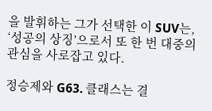을 발휘하는 그가 선택한 이 SUV는, ‘성공의 상징’으로서 또 한 번 대중의 관심을 사로잡고 있다.

정승제와 G63. 클래스는 결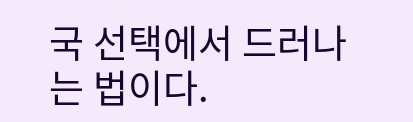국 선택에서 드러나는 법이다.